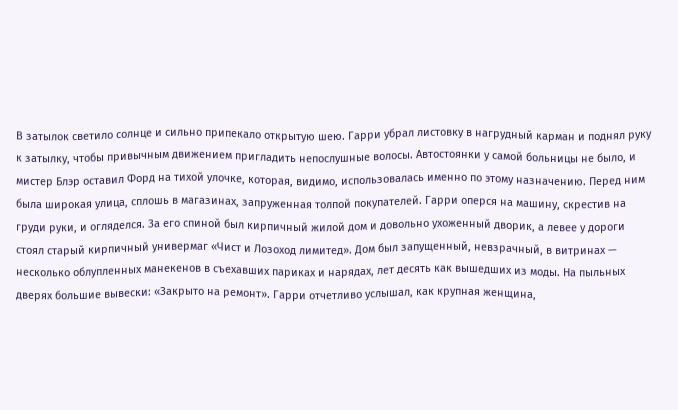В затылок светило солнце и сильно припекало открытую шею. Гарри убрал листовку в нагрудный карман и поднял руку к затылку, чтобы привычным движением пригладить непослушные волосы. Автостоянки у самой больницы не было, и мистер Блэр оставил Форд на тихой улочке, которая, видимо, использовалась именно по этому назначению. Перед ним была широкая улица, сплошь в магазинах, запруженная толпой покупателей. Гарри оперся на машину, скрестив на груди руки, и огляделся. За его спиной был кирпичный жилой дом и довольно ухоженный дворик, а левее у дороги стоял старый кирпичный универмаг «Чист и Лозоход лимитед». Дом был запущенный, невзрачный, в витринах — несколько облупленных манекенов в съехавших париках и нарядах, лет десять как вышедших из моды. На пыльных дверях большие вывески: «Закрыто на ремонт». Гарри отчетливо услышал, как крупная женщина,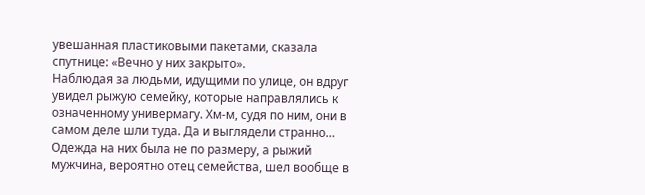увешанная пластиковыми пакетами, сказала спутнице: «Вечно у них закрыто».
Наблюдая за людьми, идущими по улице, он вдруг увидел рыжую семейку, которые направлялись к означенному универмагу. Хм-м, судя по ним, они в самом деле шли туда. Да и выглядели странно… Одежда на них была не по размеру, а рыжий мужчина, вероятно отец семейства, шел вообще в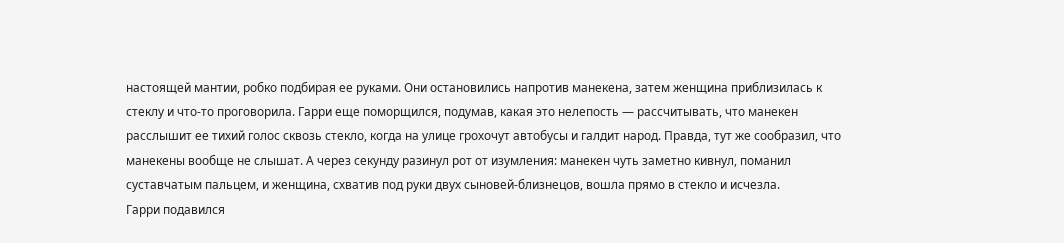настоящей мантии, робко подбирая ее руками. Они остановились напротив манекена, затем женщина приблизилась к стеклу и что-то проговорила. Гарри еще поморщился, подумав, какая это нелепость — рассчитывать, что манекен расслышит ее тихий голос сквозь стекло, когда на улице грохочут автобусы и галдит народ. Правда, тут же сообразил, что манекены вообще не слышат. А через секунду разинул рот от изумления: манекен чуть заметно кивнул, поманил суставчатым пальцем, и женщина, схватив под руки двух сыновей-близнецов, вошла прямо в стекло и исчезла.
Гарри подавился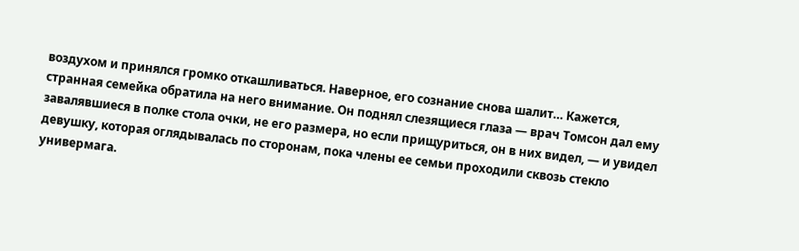воздухом и принялся громко откашливаться. Наверное, его сознание снова шалит… Кажется, странная семейка обратила на него внимание. Он поднял слезящиеся глаза — врач Томсон дал ему завалявшиеся в полке стола очки, не его размера, но если прищуриться, он в них видел, — и увидел девушку, которая оглядывалась по сторонам, пока члены ее семьи проходили сквозь стекло универмага.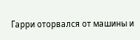Гарри оторвался от машины и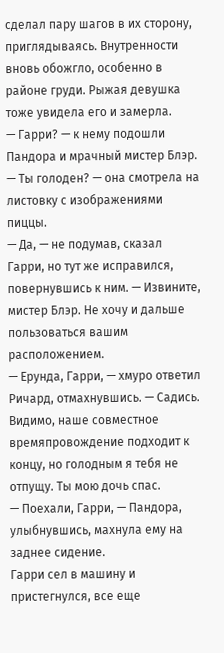сделал пару шагов в их сторону, приглядываясь. Внутренности вновь обожгло, особенно в районе груди. Рыжая девушка тоже увидела его и замерла.
— Гарри? — к нему подошли Пандора и мрачный мистер Блэр. — Ты голоден? — она смотрела на листовку с изображениями пиццы.
— Да, — не подумав, сказал Гарри, но тут же исправился, повернувшись к ним. — Извините, мистер Блэр. Не хочу и дальше пользоваться вашим расположением.
— Ерунда, Гарри, — хмуро ответил Ричард, отмахнувшись. — Садись. Видимо, наше совместное времяпровождение подходит к концу, но голодным я тебя не отпущу. Ты мою дочь спас.
— Поехали, Гарри, — Пандора, улыбнувшись, махнула ему на заднее сидение.
Гарри сел в машину и пристегнулся, все еще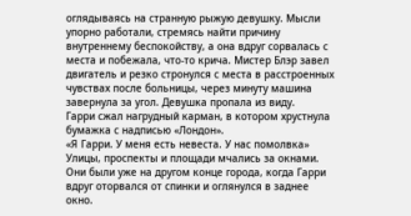оглядываясь на странную рыжую девушку. Мысли упорно работали, стремясь найти причину внутреннему беспокойству, а она вдруг сорвалась с места и побежала, что-то крича. Мистер Блэр завел двигатель и резко стронулся с места в расстроенных чувствах после больницы, через минуту машина завернула за угол. Девушка пропала из виду.
Гарри сжал нагрудный карман, в котором хрустнула бумажка с надписью «Лондон».
«Я Гарри. У меня есть невеста. У нас помолвка»
Улицы, проспекты и площади мчались за окнами. Они были уже на другом конце города, когда Гарри вдруг оторвался от спинки и оглянулся в заднее окно.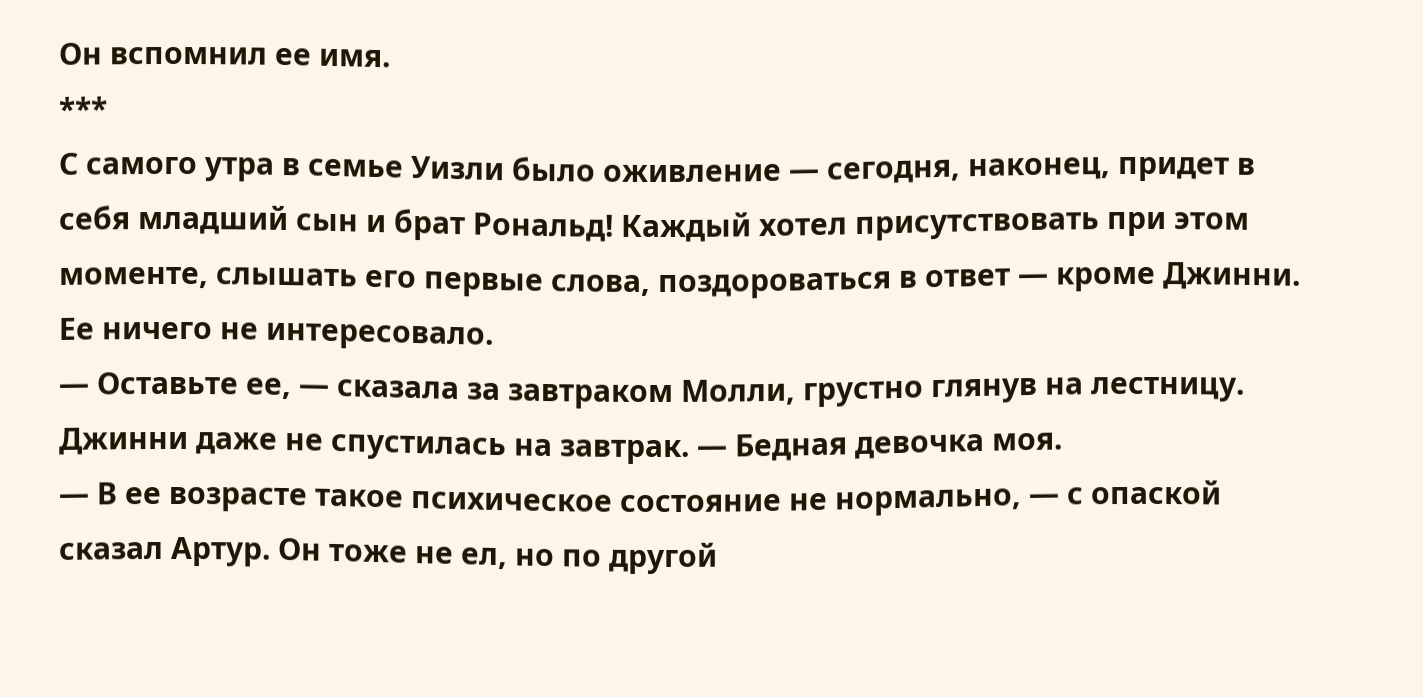Он вспомнил ее имя.
***
С самого утра в семье Уизли было оживление — сегодня, наконец, придет в себя младший сын и брат Рональд! Каждый хотел присутствовать при этом моменте, слышать его первые слова, поздороваться в ответ — кроме Джинни. Ее ничего не интересовало.
— Оставьте ее, — сказала за завтраком Молли, грустно глянув на лестницу. Джинни даже не спустилась на завтрак. — Бедная девочка моя.
— В ее возрасте такое психическое состояние не нормально, — с опаской сказал Артур. Он тоже не ел, но по другой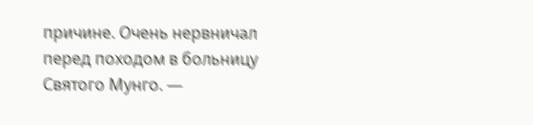причине. Очень нервничал перед походом в больницу Святого Мунго. —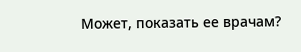Может, показать ее врачам?